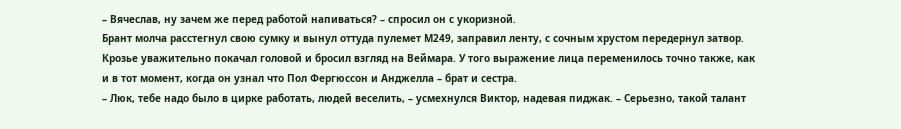– Вячеслав, ну зачем же перед работой напиваться? – спросил он с укоризной.
Брант молча расстегнул свою сумку и вынул оттуда пулемет М249, заправил ленту, с сочным хрустом передернул затвор. Крозье уважительно покачал головой и бросил взгляд на Веймара. У того выражение лица переменилось точно также, как и в тот момент, когда он узнал что Пол Фергюссон и Анджелла – брат и сестра.
– Люк, тебе надо было в цирке работать, людей веселить, – усмехнулся Виктор, надевая пиджак. – Серьезно, такой талант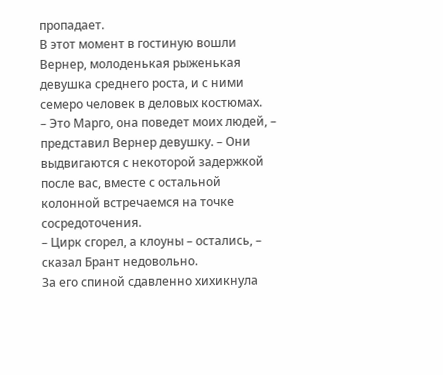пропадает.
В этот момент в гостиную вошли Вернер, молоденькая рыженькая девушка среднего роста, и с ними семеро человек в деловых костюмах.
– Это Марго, она поведет моих людей, – представил Вернер девушку. – Они выдвигаются с некоторой задержкой после вас, вместе с остальной колонной встречаемся на точке сосредоточения.
– Цирк сгорел, а клоуны – остались, – сказал Брант недовольно.
За его спиной сдавленно хихикнула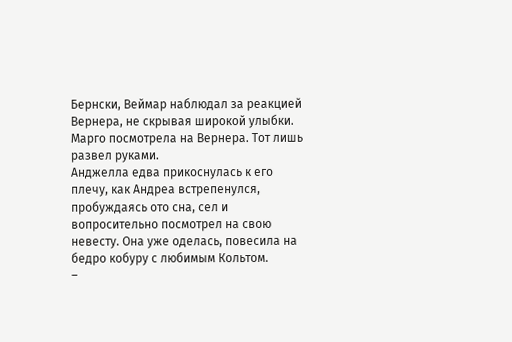Бернски, Веймар наблюдал за реакцией Вернера, не скрывая широкой улыбки. Марго посмотрела на Вернера. Тот лишь развел руками.
Анджелла едва прикоснулась к его плечу, как Андреа встрепенулся, пробуждаясь ото сна, сел и вопросительно посмотрел на свою невесту. Она уже оделась, повесила на бедро кобуру с любимым Кольтом.
–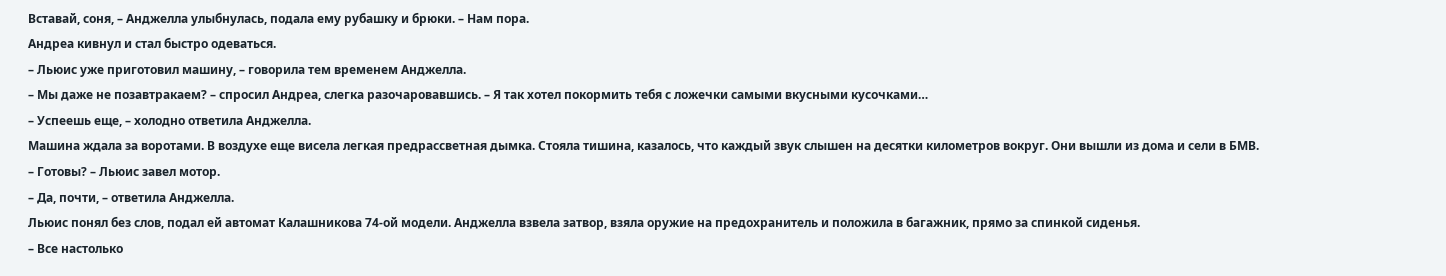Вставай, соня, – Анджелла улыбнулась, подала ему рубашку и брюки. – Нам пора.
Андреа кивнул и стал быстро одеваться.
– Льюис уже приготовил машину, – говорила тем временем Анджелла.
– Мы даже не позавтракаем? – спросил Андреа, слегка разочаровавшись. – Я так хотел покормить тебя с ложечки самыми вкусными кусочками…
– Успеешь еще, – холодно ответила Анджелла.
Машина ждала за воротами. В воздухе еще висела легкая предрассветная дымка. Стояла тишина, казалось, что каждый звук слышен на десятки километров вокруг. Они вышли из дома и сели в БМВ.
– Готовы? – Льюис завел мотор.
– Да, почти, – ответила Анджелла.
Льюис понял без слов, подал ей автомат Калашникова 74-ой модели. Анджелла взвела затвор, взяла оружие на предохранитель и положила в багажник, прямо за спинкой сиденья.
– Все настолько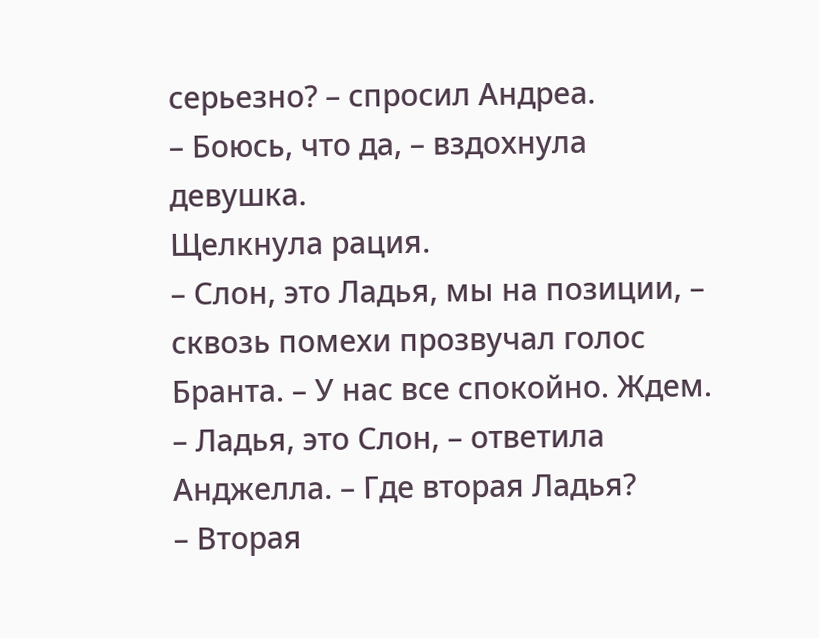серьезно? – спросил Андреа.
– Боюсь, что да, – вздохнула девушка.
Щелкнула рация.
– Слон, это Ладья, мы на позиции, – сквозь помехи прозвучал голос Бранта. – У нас все спокойно. Ждем.
– Ладья, это Слон, – ответила Анджелла. – Где вторая Ладья?
– Вторая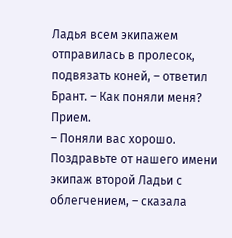Ладья всем экипажем отправилась в пролесок, подвязать коней, – ответил Брант. – Как поняли меня? Прием.
– Поняли вас хорошо. Поздравьте от нашего имени экипаж второй Ладьи с облегчением, – сказала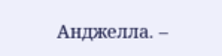Анджелла. –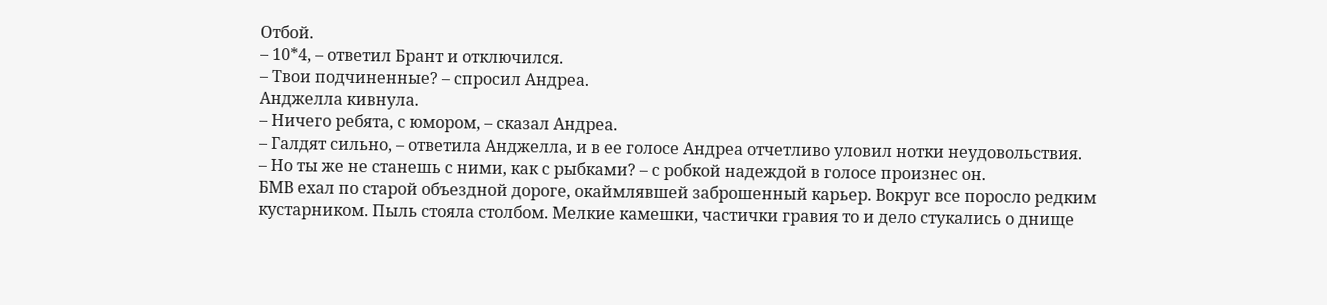Отбой.
– 10*4, – ответил Брант и отключился.
– Твои подчиненные? – спросил Андреа.
Анджелла кивнула.
– Ничего ребята, с юмором, – сказал Андреа.
– Галдят сильно, – ответила Анджелла, и в ее голосе Андреа отчетливо уловил нотки неудовольствия.
– Но ты же не станешь с ними, как с рыбками? – с робкой надеждой в голосе произнес он.
БМВ ехал по старой объездной дороге, окаймлявшей заброшенный карьер. Вокруг все поросло редким кустарником. Пыль стояла столбом. Мелкие камешки, частички гравия то и дело стукались о днище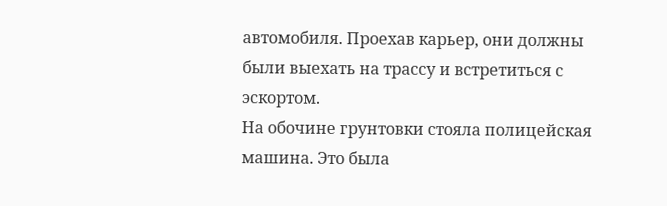автомобиля. Проехав карьер, они должны были выехать на трассу и встретиться с эскортом.
На обочине грунтовки стояла полицейская машина. Это была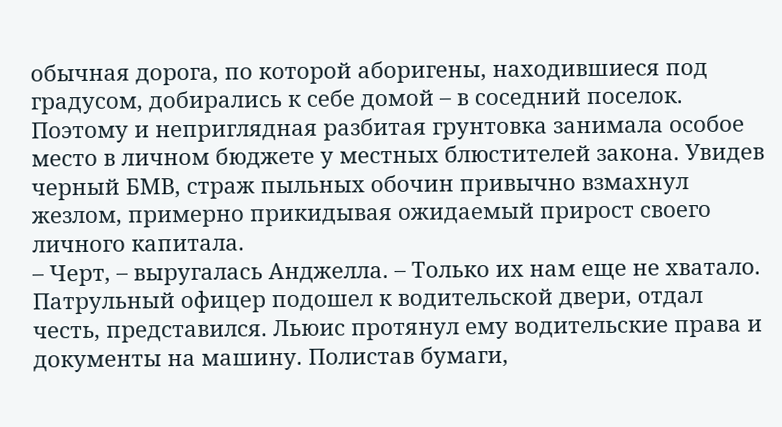обычная дорога, по которой аборигены, находившиеся под градусом, добирались к себе домой – в соседний поселок. Поэтому и неприглядная разбитая грунтовка занимала особое место в личном бюджете у местных блюстителей закона. Увидев черный БМВ, страж пыльных обочин привычно взмахнул жезлом, примерно прикидывая ожидаемый прирост своего личного капитала.
– Черт, – выругалась Анджелла. – Только их нам еще не хватало.
Патрульный офицер подошел к водительской двери, отдал честь, представился. Льюис протянул ему водительские права и документы на машину. Полистав бумаги,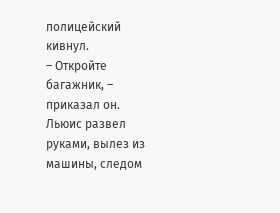полицейский кивнул.
– Откройте багажник, – приказал он.
Льюис развел руками, вылез из машины, следом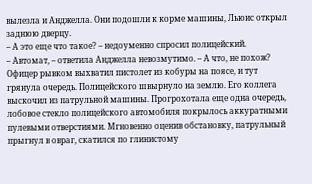вылезла и Анджелла. Они подошли к корме машины, Льюис открыл заднюю дверцу.
– А это еще что такое? – недоуменно спросил полицейский.
– Автомат, – ответила Анджелла невозмутимо. – А что, не похож? Офицер рывком выхватил пистолет из кобуры на поясе, и тут грянула очередь. Полицейского швырнуло на землю. Его коллега выскочил из патрульной машины. Прогрохотала еще одна очередь, лобовое стекло полицейского автомобиля покрылось аккуратными пулевыми отверстиями. Мгновенно оценив обстановку, патрульный прыгнул в овраг, скатился по глинистому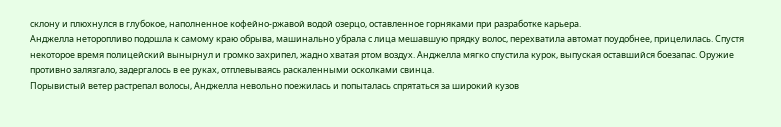склону и плюхнулся в глубокое, наполненное кофейно-ржавой водой озерцо, оставленное горняками при разработке карьера.
Анджелла неторопливо подошла к самому краю обрыва, машинально убрала с лица мешавшую прядку волос, перехватила автомат поудобнее, прицелилась. Спустя некоторое время полицейский вынырнул и громко захрипел, жадно хватая ртом воздух. Анджелла мягко спустила курок, выпуская оставшийся боезапас. Оружие противно залязгало, задергалось в ее руках, отплевываясь раскаленными осколками свинца.
Порывистый ветер растрепал волосы, Анджелла невольно поежилась и попыталась спрятаться за широкий кузов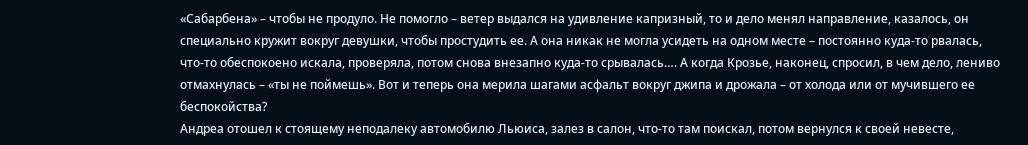«Сабарбена» – чтобы не продуло. Не помогло – ветер выдался на удивление капризный, то и дело менял направление, казалось, он специально кружит вокруг девушки, чтобы простудить ее. А она никак не могла усидеть на одном месте – постоянно куда-то рвалась, что-то обеспокоено искала, проверяла, потом снова внезапно куда-то срывалась…. А когда Крозье, наконец, спросил, в чем дело, лениво отмахнулась – «ты не поймешь». Вот и теперь она мерила шагами асфальт вокруг джипа и дрожала – от холода или от мучившего ее беспокойства?
Андреа отошел к стоящему неподалеку автомобилю Льюиса, залез в салон, что-то там поискал, потом вернулся к своей невесте,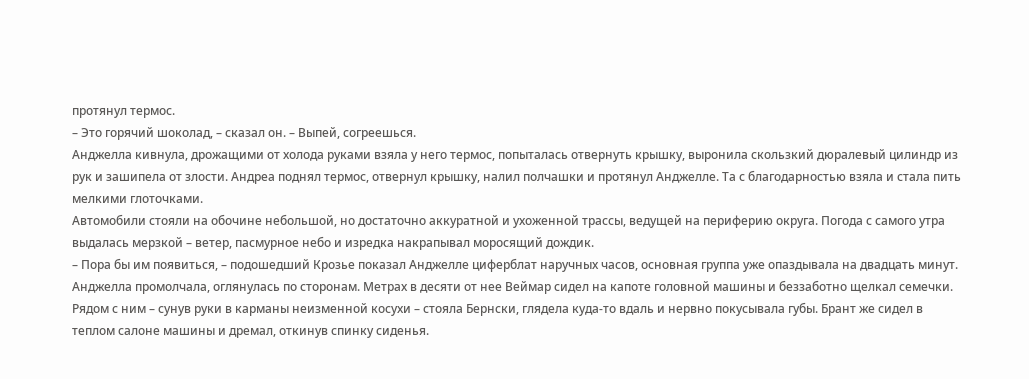протянул термос.
– Это горячий шоколад, – сказал он. – Выпей, согреешься.
Анджелла кивнула, дрожащими от холода руками взяла у него термос, попыталась отвернуть крышку, выронила скользкий дюралевый цилиндр из рук и зашипела от злости. Андреа поднял термос, отвернул крышку, налил полчашки и протянул Анджелле. Та с благодарностью взяла и стала пить мелкими глоточками.
Автомобили стояли на обочине небольшой, но достаточно аккуратной и ухоженной трассы, ведущей на периферию округа. Погода с самого утра выдалась мерзкой – ветер, пасмурное небо и изредка накрапывал моросящий дождик.
– Пора бы им появиться, – подошедший Крозье показал Анджелле циферблат наручных часов, основная группа уже опаздывала на двадцать минут.
Анджелла промолчала, оглянулась по сторонам. Метрах в десяти от нее Веймар сидел на капоте головной машины и беззаботно щелкал семечки. Рядом с ним – сунув руки в карманы неизменной косухи – стояла Бернски, глядела куда-то вдаль и нервно покусывала губы. Брант же сидел в теплом салоне машины и дремал, откинув спинку сиденья.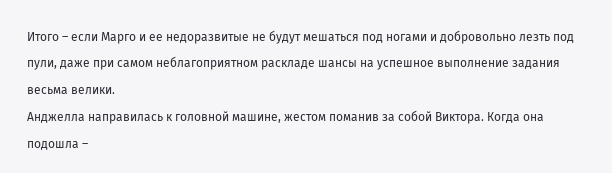Итого – если Марго и ее недоразвитые не будут мешаться под ногами и добровольно лезть под пули, даже при самом неблагоприятном раскладе шансы на успешное выполнение задания весьма велики.
Анджелла направилась к головной машине, жестом поманив за собой Виктора. Когда она подошла –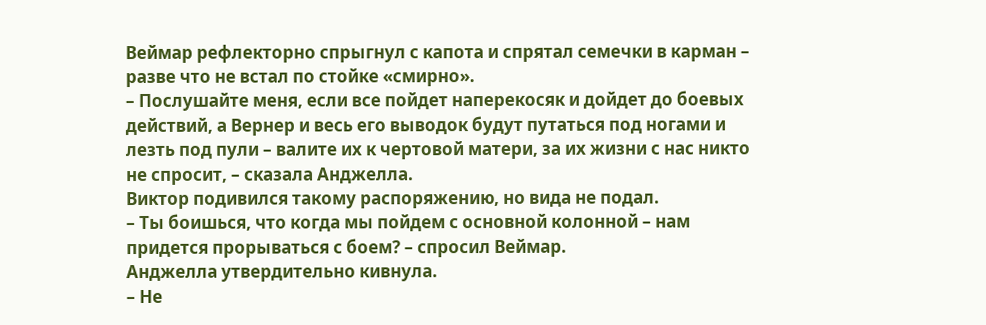Веймар рефлекторно спрыгнул с капота и спрятал семечки в карман – разве что не встал по стойке «смирно».
– Послушайте меня, если все пойдет наперекосяк и дойдет до боевых действий, а Вернер и весь его выводок будут путаться под ногами и лезть под пули – валите их к чертовой матери, за их жизни с нас никто не спросит, – сказала Анджелла.
Виктор подивился такому распоряжению, но вида не подал.
– Ты боишься, что когда мы пойдем с основной колонной – нам придется прорываться с боем? – спросил Веймар.
Анджелла утвердительно кивнула.
– Не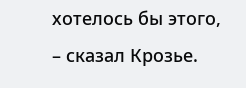хотелось бы этого, – сказал Крозье.